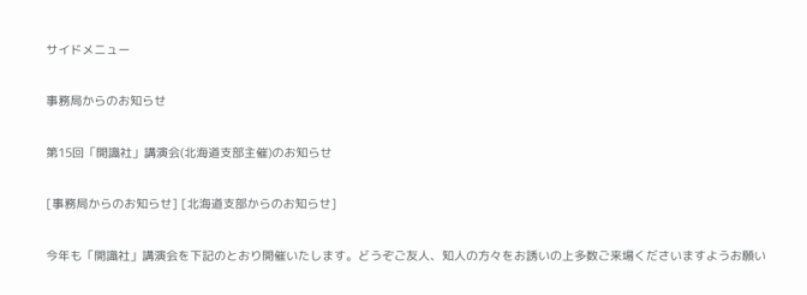サイドメニュー

事務局からのお知らせ

第15回「開識社」講演会(北海道支部主催)のお知らせ

[事務局からのお知らせ] [北海道支部からのお知らせ]

今年も「開識社」講演会を下記のとおり開催いたします。どうぞご友人、知人の方々をお誘いの上多数ご来場くださいますようお願い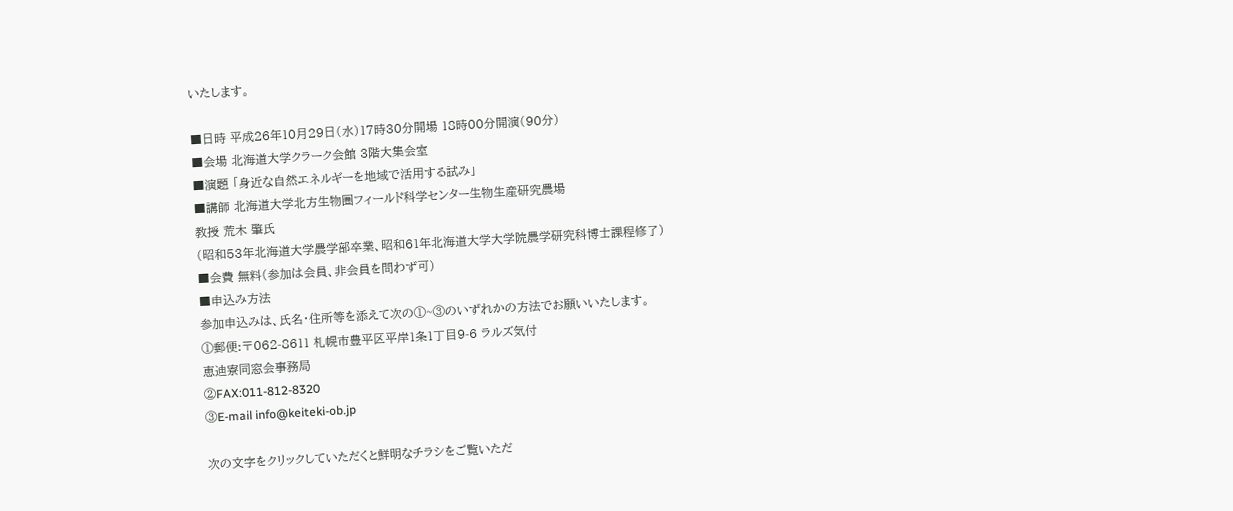いたします。

■日時 平成26年10月29日(水)17時30分開場 18時00分開演(90分)
■会場 北海道大学クラーク会館 3階大集会室
■演題 「身近な自然エネルギーを地域で活用する試み」
■講師 北海道大学北方生物圏フィールド科学センター生物生産研究農場
教授 荒木 肇氏
(昭和53年北海道大学農学部卒業、昭和61年北海道大学大学院農学研究科博士課程修了)
■会費 無料(参加は会員、非会員を問わず可)
■申込み方法
参加申込みは、氏名・住所等を添えて次の①~③のいずれかの方法でお願いいたします。
①郵便:〒062-8611 札幌市豊平区平岸1条1丁目9-6 ラルズ気付
恵迪寮同窓会事務局
②FAX:011-812-8320
③E-mail info@keiteki-ob.jp

次の文字をクリックしていただくと鮮明なチラシをご覧いただ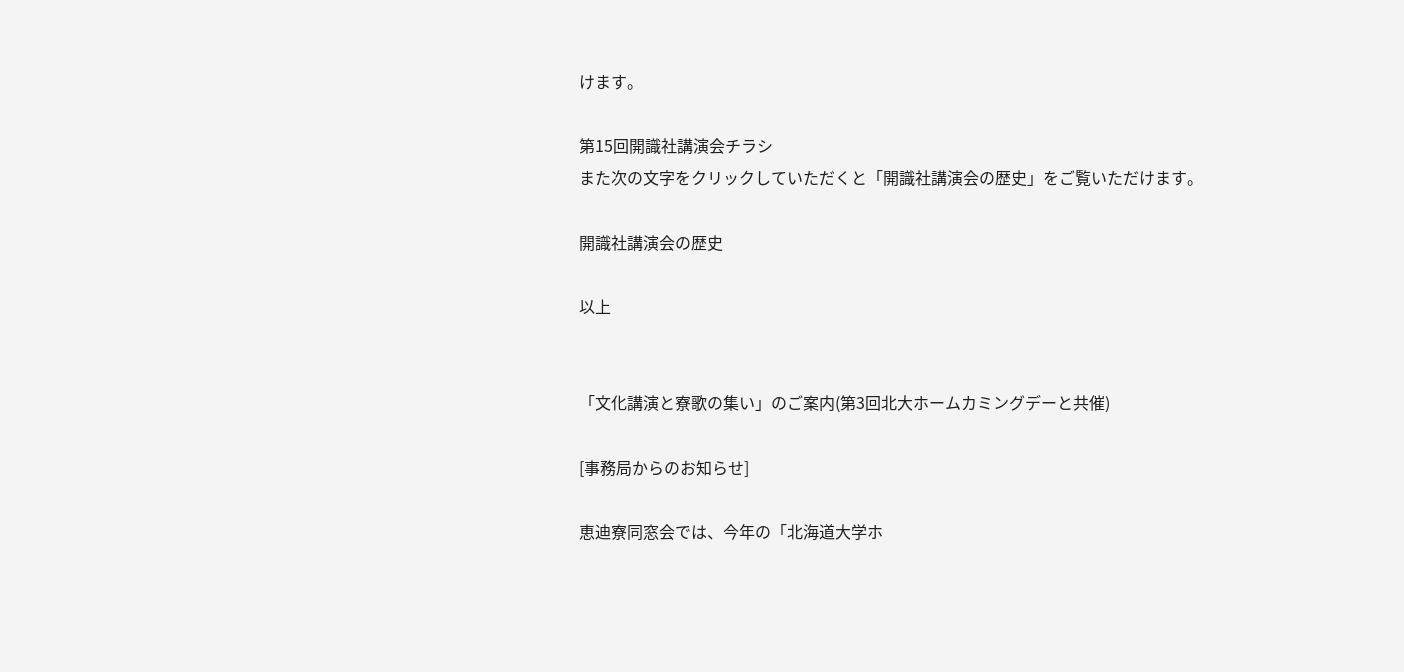けます。

第15回開識社講演会チラシ
また次の文字をクリックしていただくと「開識社講演会の歴史」をご覧いただけます。

開識社講演会の歴史

以上


「文化講演と寮歌の集い」のご案内(第3回北大ホームカミングデーと共催)

[事務局からのお知らせ]

恵迪寮同窓会では、今年の「北海道大学ホ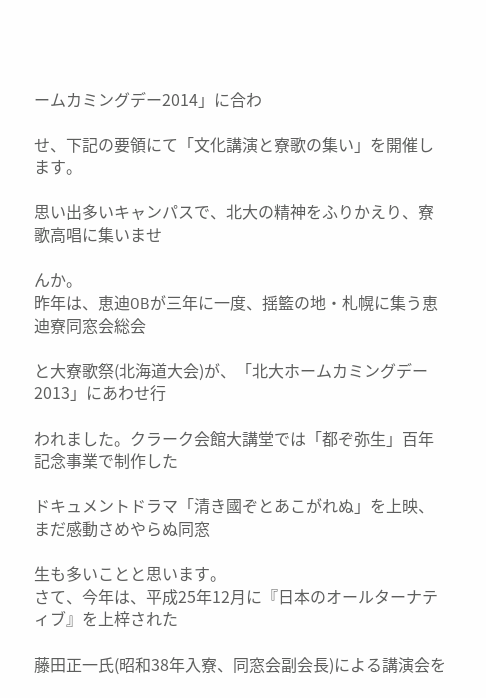ームカミングデー2014」に合わ

せ、下記の要領にて「文化講演と寮歌の集い」を開催します。

思い出多いキャンパスで、北大の精神をふりかえり、寮歌高唱に集いませ

んか。
昨年は、恵迪OBが三年に一度、揺籃の地・札幌に集う恵迪寮同窓会総会

と大寮歌祭(北海道大会)が、「北大ホームカミングデー2013」にあわせ行

われました。クラーク会館大講堂では「都ぞ弥生」百年記念事業で制作した

ドキュメントドラマ「清き國ぞとあこがれぬ」を上映、まだ感動さめやらぬ同窓

生も多いことと思います。
さて、今年は、平成25年12月に『日本のオールターナティブ』を上梓された

藤田正一氏(昭和38年入寮、同窓会副会長)による講演会を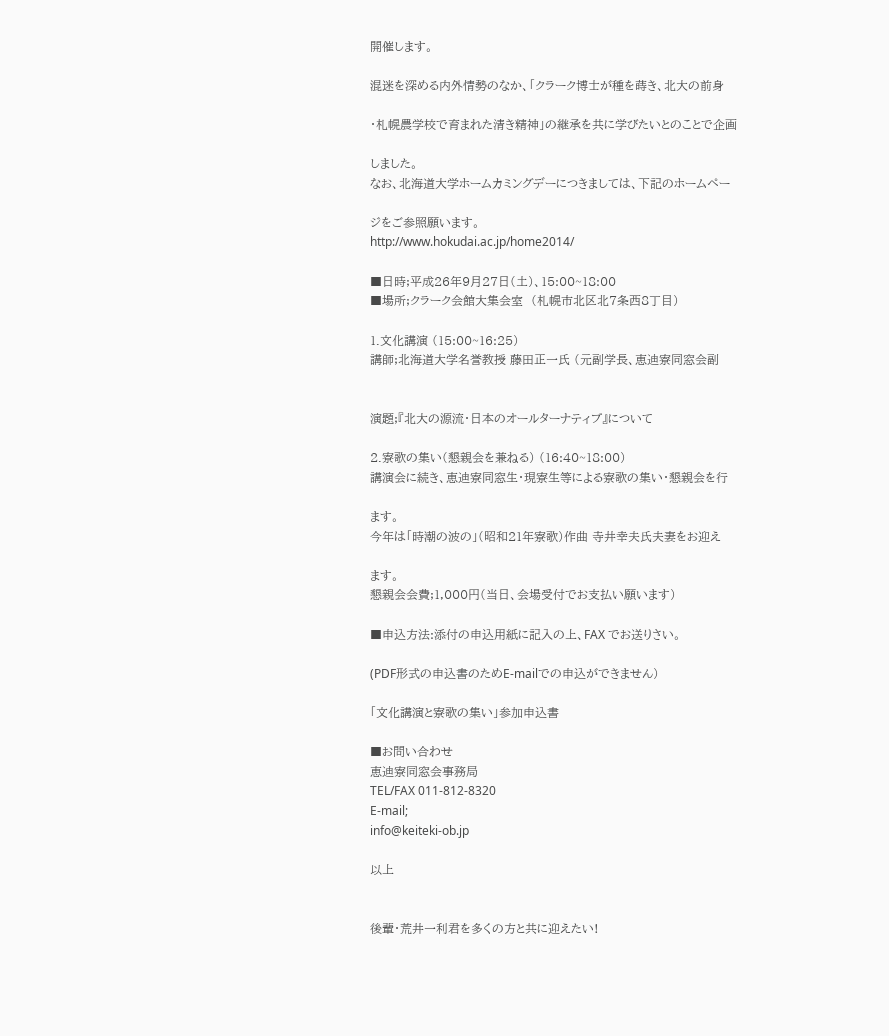開催します。

混迷を深める内外情勢のなか、「クラーク博士が種を蒔き、北大の前身

・札幌農学校で育まれた清き精神」の継承を共に学びたいとのことで企画

しました。
なお、北海道大学ホームカミングデーにつきましては、下記のホームペー

ジをご参照願います。
http://www.hokudai.ac.jp/home2014/

■日時;平成26年9月27日(土)、15:00~18:00
■場所;クラーク会館大集会室  (札幌市北区北7条西8丁目)

1.文化講演 (15:00~16:25)
講師;北海道大学名誉教授 藤田正一氏 (元副学長、恵迪寮同窓会副


演題;『北大の源流・日本のオールターナティブ』について

2.寮歌の集い(懇親会を兼ねる) (16:40~18:00)
講演会に続き、恵迪寮同窓生・現寮生等による寮歌の集い・懇親会を行

ます。
今年は「時潮の波の」(昭和21年寮歌)作曲 寺井幸夫氏夫妻をお迎え

ます。
懇親会会費;1,000円(当日、会場受付でお支払い願います)

■申込方法:添付の申込用紙に記入の上、FAX でお送りさい。

(PDF形式の申込書のためE-mailでの申込ができません)

「文化講演と寮歌の集い」参加申込書

■お問い合わせ
恵迪寮同窓会事務局
TEL/FAX 011-812-8320
E-mail;
info@keiteki-ob.jp

以上


後輩・荒井一利君を多くの方と共に迎えたい!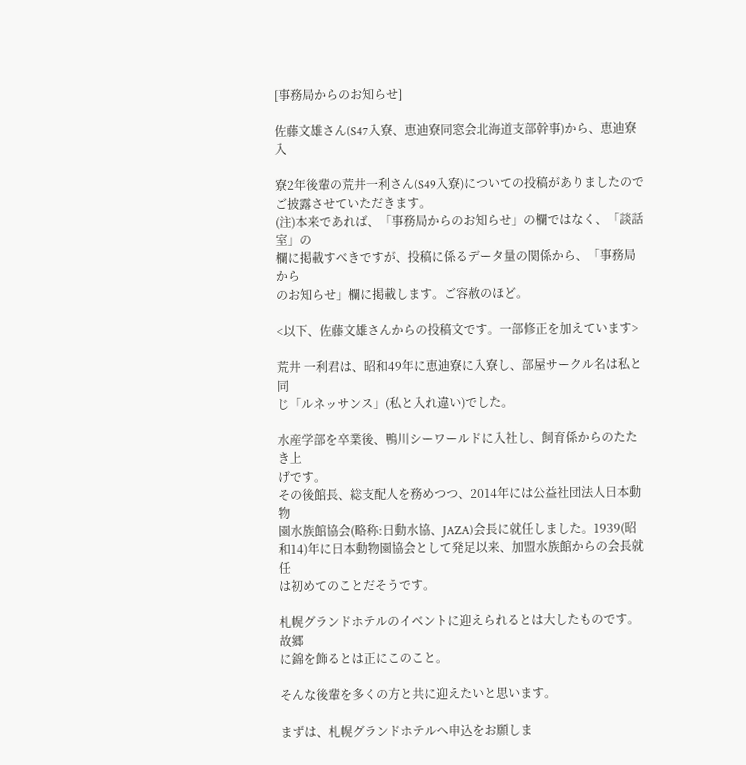[事務局からのお知らせ]

佐藤文雄さん(S47入寮、恵迪寮同窓会北海道支部幹事)から、恵迪寮入

寮2年後輩の荒井一利さん(S49入寮)についての投稿がありましたので
ご披露させていただきます。
(注)本来であれば、「事務局からのお知らせ」の欄ではなく、「談話室」の
欄に掲載すべきですが、投稿に係るデータ量の関係から、「事務局から
のお知らせ」欄に掲載します。ご容赦のほど。

<以下、佐藤文雄さんからの投稿文です。一部修正を加えています>

荒井 一利君は、昭和49年に恵迪寮に入寮し、部屋サークル名は私と同
じ「ルネッサンス」(私と入れ違い)でした。

水産学部を卒業後、鴨川シーワールドに入社し、飼育係からのたたき上
げです。
その後館長、総支配人を務めつつ、2014年には公益社団法人日本動物
園水族館協会(略称:日動水協、JAZA)会長に就任しました。1939(昭
和14)年に日本動物園協会として発足以来、加盟水族館からの会長就任
は初めてのことだそうです。

札幌グランドホテルのイベントに迎えられるとは大したものです。故郷
に錦を飾るとは正にこのこと。

そんな後輩を多くの方と共に迎えたいと思います。

まずは、札幌グランドホテルへ申込をお願しま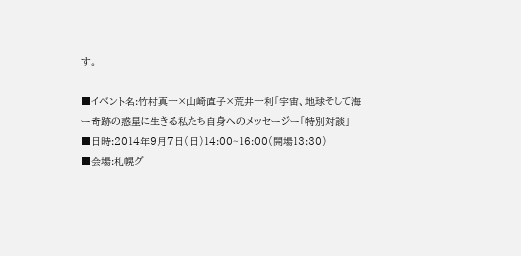す。

■イベント名:竹村真一×山崎直子×荒井一利「宇宙、地球そして海
ー奇跡の惑星に生きる私たち自身へのメッセージー「特別対談」
■日時:2014年9月7日(日)14:00~16:00(開場13:30)
■会場:札幌グ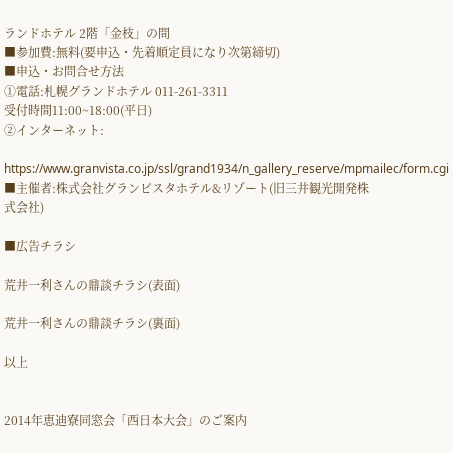ランドホテル 2階「金枝」の間
■参加費:無料(要申込・先着順定員になり次第締切)
■申込・お問合せ方法
①電話:札幌グランドホテル 011-261-3311
受付時間11:00~18:00(平日)
②インターネット:

https://www.granvista.co.jp/ssl/grand1934/n_gallery_reserve/mpmailec/form.cgi
■主催者:株式会社グランビスタホテル&リゾート(旧三井観光開発株
式会社)

■広告チラシ

荒井一利さんの鼎談チラシ(表面)

荒井一利さんの鼎談チラシ(裏面)

以上


2014年恵迪寮同窓会「西日本大会」のご案内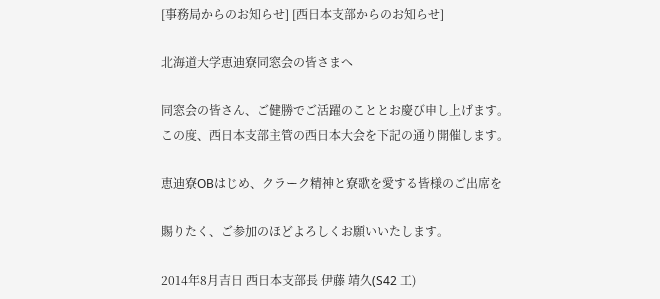[事務局からのお知らせ] [西日本支部からのお知らせ]

北海道大学恵迪寮同窓会の皆さまへ

同窓会の皆さん、ご健勝でご活躍のこととお慶び申し上げます。
この度、西日本支部主管の西日本大会を下記の通り開催します。

恵迪寮OBはじめ、クラーク精神と寮歌を愛する皆様のご出席を

賜りたく、ご参加のほどよろしくお願いいたします。

2014年8月吉日 西日本支部長 伊藤 靖久(S42 工)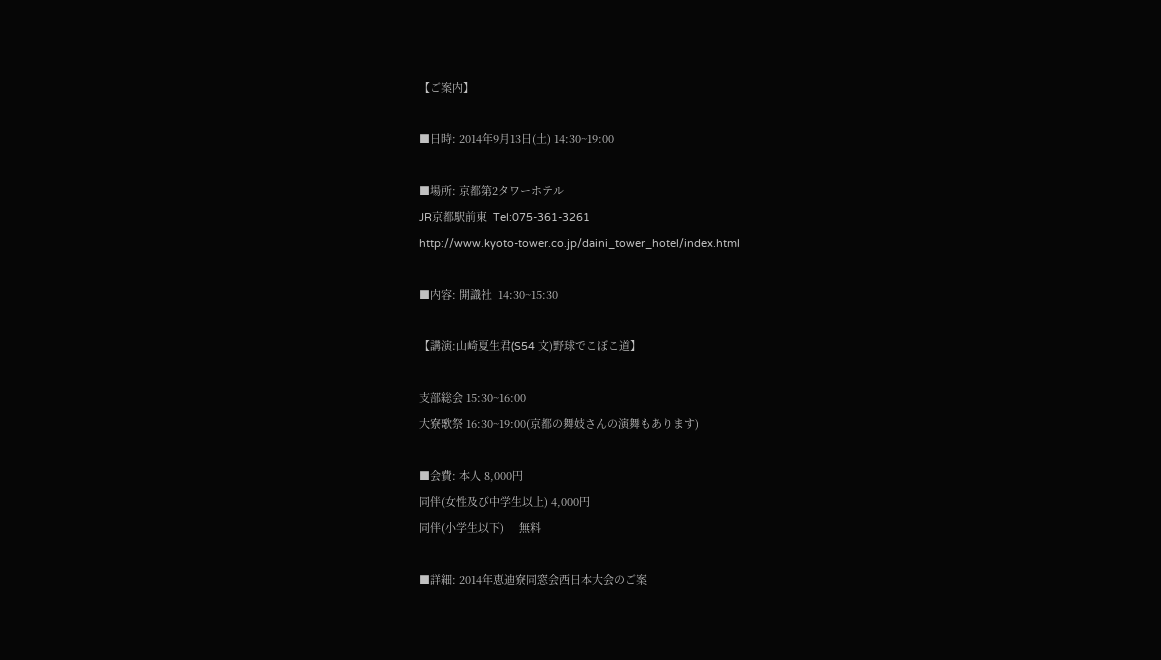【ご案内】

■日時: 2014年9月13日(土) 14:30~19:00

■場所: 京都第2タワーホテル
JR京都駅前東  Tel:075-361-3261
http://www.kyoto-tower.co.jp/daini_tower_hotel/index.html

■内容: 開識社  14:30~15:30

【講演:山崎夏生君(S54 文)野球でこぼこ道】

支部総会 15:30~16:00
大寮歌祭 16:30~19:00(京都の舞妓さんの演舞もあります)

■会費: 本人 8,000円
同伴(女性及び中学生以上) 4,000円
同伴(小学生以下)     無料

■詳細: 2014年恵迪寮同窓会西日本大会のご案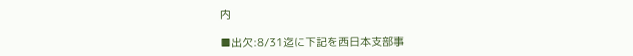内

■出欠:8/31迄に下記を西日本支部事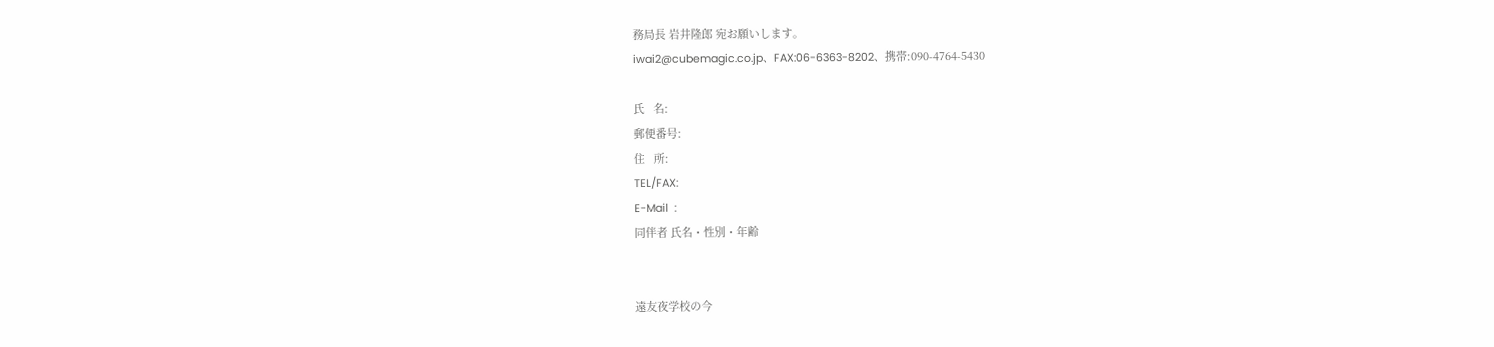務局長 岩井隆郎 宛お願いします。
iwai2@cubemagic.co.jp、FAX:06-6363-8202、携帯:090-4764-5430

氏   名:
郵便番号:
住   所:
TEL/FAX:
E-Mail  :
同伴者 氏名・性別・年齢


遠友夜学校の今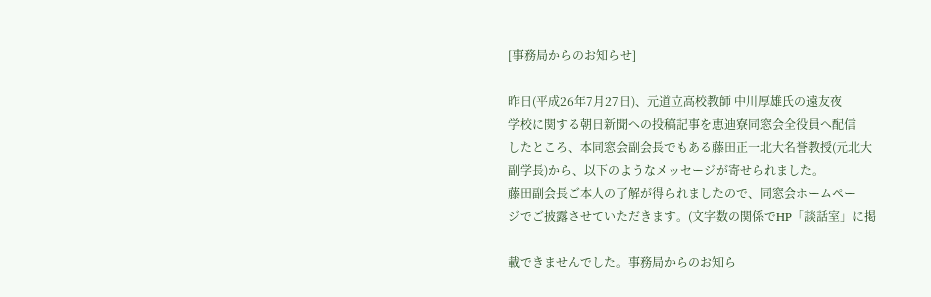[事務局からのお知らせ]

昨日(平成26年7月27日)、元道立高校教師 中川厚雄氏の遠友夜
学校に関する朝日新聞への投稿記事を恵迪寮同窓会全役員へ配信
したところ、本同窓会副会長でもある藤田正一北大名誉教授(元北大
副学長)から、以下のようなメッセージが寄せられました。
藤田副会長ご本人の了解が得られましたので、同窓会ホームペー
ジでご披露させていただきます。(文字数の関係でHP「談話室」に掲

載できませんでした。事務局からのお知ら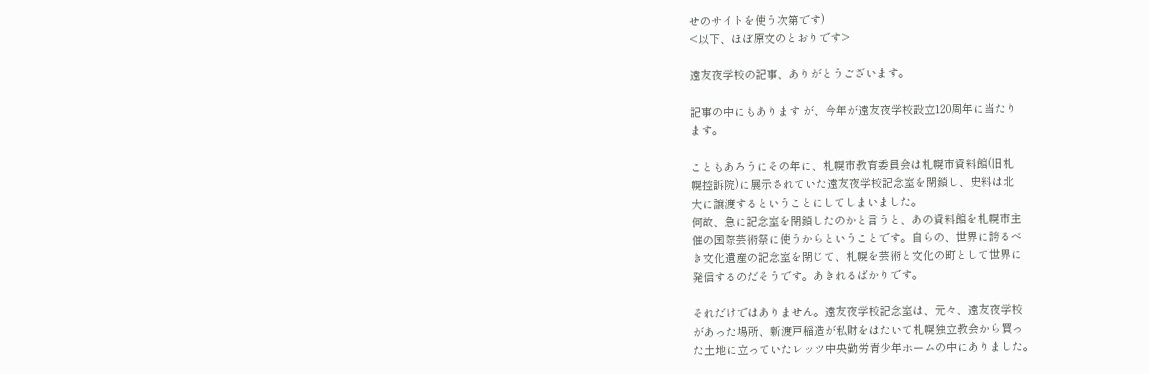せのサイトを使う次第です)
<以下、ほぼ原文のとおりです>

遠友夜学校の記事、ありがとうございます。

記事の中にもあります が、今年が遠友夜学校設立120周年に当たり
ます。

こともあろうにその年に、札幌市教育委員会は札幌市資料館(旧札
幌控訴院)に展示されていた遠友夜学校記念室を閉鎖し、史料は北
大に譲渡するということにしてしまいました。
何故、急に記念室を閉鎖したのかと言うと、あの資料館を札幌市主
催の国際芸術祭に使うからということです。自らの、世界に誇るべ
き文化遺産の記念室を閉じて、札幌を芸術と文化の町として世界に
発信するのだそうです。あきれるばかりです。

それだけではありません。遠友夜学校記念室は、元々、遠友夜学校
があった場所、新渡戸稲造が私財をはたいて札幌独立教会から買っ
た土地に立っていたレッツ中央勤労青少年ホームの中にありました。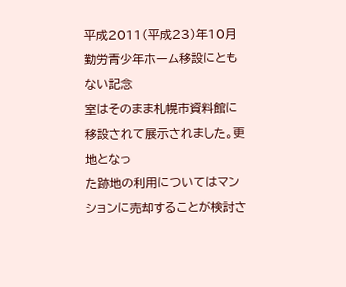平成2011(平成23)年10月勤労青少年ホーム移設にともない記念
室はそのまま札幌市資料館に移設されて展示されました。更地となっ
た跡地の利用についてはマンションに売却することが検討さ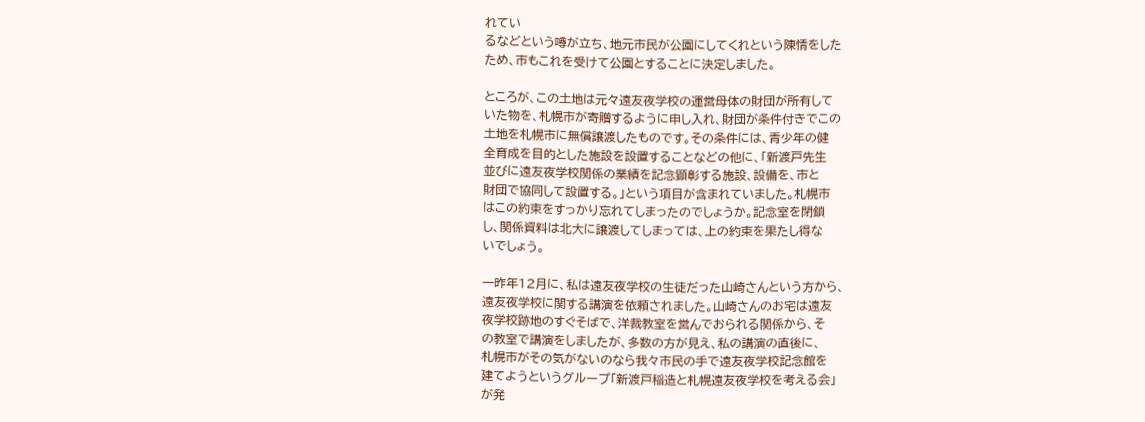れてい
るなどという噂が立ち、地元市民が公園にしてくれという陳情をした
ため、市もこれを受けて公園とすることに決定しました。

ところが、この土地は元々遠友夜学校の運営母体の財団が所有して
いた物を、札幌市が寄贈するように申し入れ、財団が条件付きでこの
土地を札幌市に無償譲渡したものです。その条件には、青少年の健
全育成を目的とした施設を設置することなどの他に、「新渡戸先生
並びに遠友夜学校関係の業績を記念顕彰する施設、設備を、市と
財団で協同して設置する。」という項目が含まれていました。札幌市
はこの約束をすっかり忘れてしまったのでしょうか。記念室を閉鎖
し、関係資料は北大に譲渡してしまっては、上の約束を果たし得な
いでしょう。

一昨年12月に、私は遠友夜学校の生徒だった山崎さんという方から、
遠友夜学校に関する講演を依頼されました。山崎さんのお宅は遠友
夜学校跡地のすぐそばで、洋裁教室を営んでおられる関係から、そ
の教室で講演をしましたが、多数の方が見え、私の講演の直後に、
札幌市がその気がないのなら我々市民の手で遠友夜学校記念館を
建てようというグループ「新渡戸稲造と札幌遠友夜学校を考える会」
が発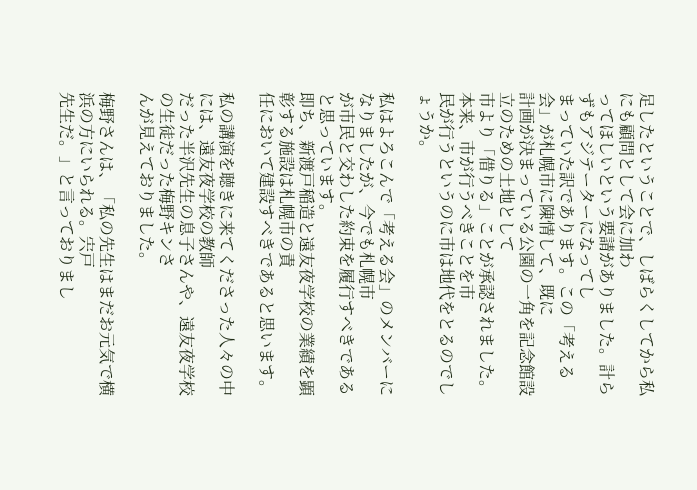足したということで、しばらくしてから私にも顧問として会に加わ
ってほしいという要請がありました。計らずもアジテーターになってし
まっていた訳であります。この「考える会」が札幌市に陳情して、既に
計画が決まっている公園の一角を記念館設立のための土地として
市より「借りる」ことが承認されました。本来、市が行うべきことを市
民が行うというのに市は地代をとるのでしょうか。

私はよろこんで「考える会」のメンバーになりましたが、今でも札幌市
が市民と交わした約束を履行すべきであると思っています。
即ち、新渡戸稲造と遠友夜学校の業績を顕彰する施設は札幌市の責
任において建設すべきであると思います。

私の講演を聴きに来てくださった人々の中には、遠友夜学校の教師
だった半沢先生の息子さんや、遠友夜学校の生徒だった梅野キンさ
んが見えておりました。

梅野さんは、「私の先生はまだお元気で横浜の方にいられる。宍戸
先生だ。」と言っておりまし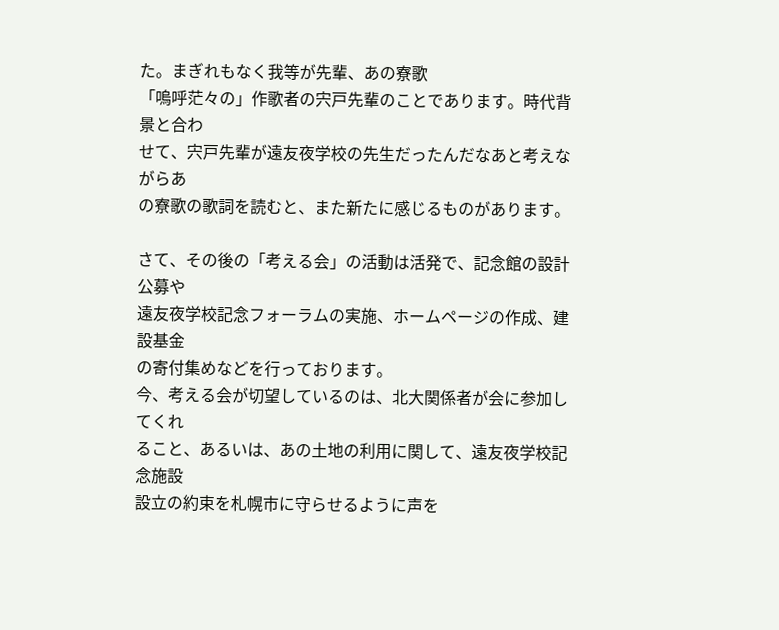た。まぎれもなく我等が先輩、あの寮歌
「嗚呼茫々の」作歌者の宍戸先輩のことであります。時代背景と合わ
せて、宍戸先輩が遠友夜学校の先生だったんだなあと考えながらあ
の寮歌の歌詞を読むと、また新たに感じるものがあります。

さて、その後の「考える会」の活動は活発で、記念館の設計公募や
遠友夜学校記念フォーラムの実施、ホームページの作成、建設基金
の寄付集めなどを行っております。
今、考える会が切望しているのは、北大関係者が会に参加してくれ
ること、あるいは、あの土地の利用に関して、遠友夜学校記念施設
設立の約束を札幌市に守らせるように声を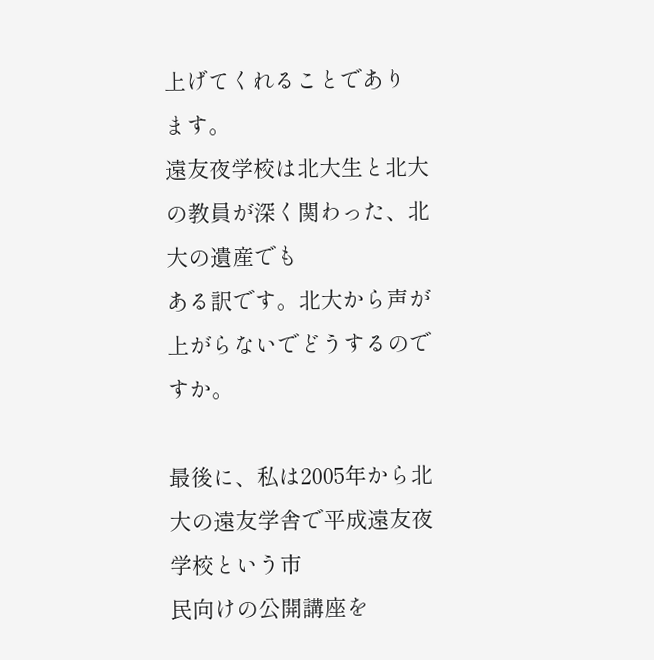上げてくれることであり
ます。
遠友夜学校は北大生と北大の教員が深く関わった、北大の遺産でも
ある訳です。北大から声が上がらないでどうするのですか。

最後に、私は2005年から北大の遠友学舎で平成遠友夜学校という市
民向けの公開講座を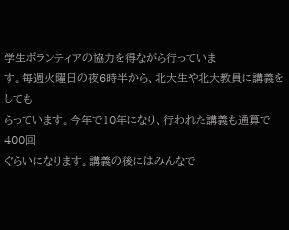学生ボランティアの協力を得ながら行っていま
す。毎週火曜日の夜6時半から、北大生や北大教員に講義をしても
らっています。今年で10年になり、行われた講義も通算で400回
ぐらいになります。講義の後にはみんなで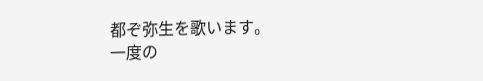都ぞ弥生を歌います。
一度の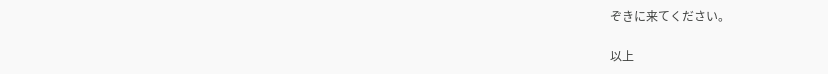ぞきに来てください。

以上